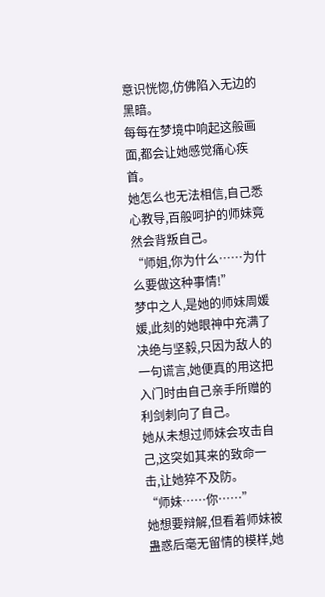意识恍惚,仿佛陷入无边的黑暗。
每每在梦境中响起这般画面,都会让她感觉痛心疾首。
她怎么也无法相信,自己悉心教导,百般呵护的师妹竟然会背叛自己。
“师姐,你为什么……为什么要做这种事情!”
梦中之人,是她的师妹周媛媛,此刻的她眼神中充满了决绝与坚毅,只因为敌人的一句谎言,她便真的用这把入门时由自己亲手所赠的利剑刺向了自己。
她从未想过师妹会攻击自己,这突如其来的致命一击,让她猝不及防。
“师妹……你……”
她想要辩解,但看着师妹被蛊惑后毫无留情的模样,她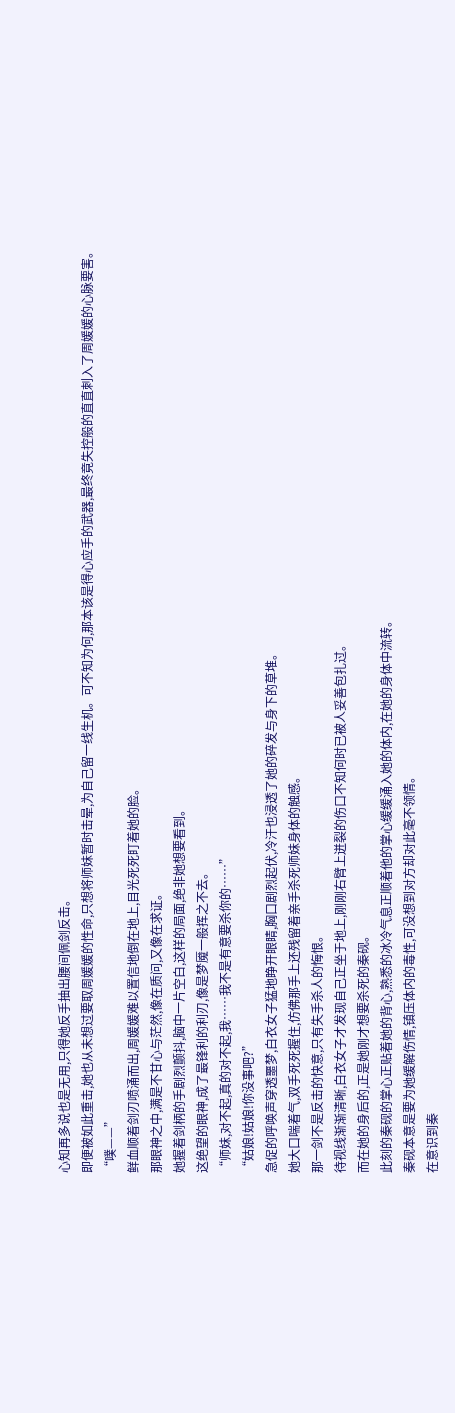心知再多说也是无用,只得她反手抽出腰间佩剑反击。
即便被如此重击,她也从未想过要取周媛媛的性命,只想将师妹暂时击晕,为自己留一线生机。可不知为何,那本该是得心应手的武器,最终竟失控般的直直刺入了周媛媛的心脉要害。
“噗——”
鲜血顺着剑刃喷涌而出,周媛媛难以置信地倒在地上,目光死死盯着她的脸。
那眼神之中,满是不甘心与茫然,像在质问,又像在求证。
她握着剑柄的手剧烈颤抖,脑中一片空白,这样的局面,绝非她想要看到。
这绝望的眼神,成了最锋利的利刃,像是梦魇一般挥之不去。
“师妹,对不起,真的对不起,我……我不是有意要杀你的……”
“姑娘!姑娘!你没事吧?”
急促的呼唤声穿透噩梦,白衣女子猛地睁开眼睛,胸口剧烈起伏,冷汗也浸透了她的碎发与身下的草堆。
她大口喘着气,双手死死握住,仿佛那手上还残留着亲手杀死师妹身体的触感。
那一剑不是反击的快意,只有失手杀人的悔恨。
待视线渐渐清晰,白衣女子才发现自己正坐于地上,刚刚右臂上迸裂的伤口不知何时已被人妥善包扎过。
而在她的身后的,正是她刚才想要杀死的秦砚。
此刻的秦砚的掌心正贴着她的背心,熟悉的冰冷气息正顺着他的掌心缓缓涌入她的体内,在她的身体中流转。
秦砚本意是要为她缓解伤情,镇压体内的毒性,可没想到对方却对此毫不领情。
在意识到秦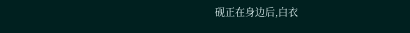砚正在身边后,白衣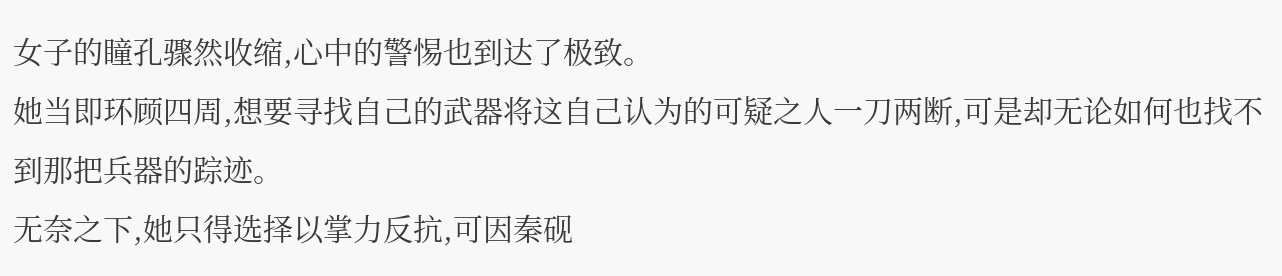女子的瞳孔骤然收缩,心中的警惕也到达了极致。
她当即环顾四周,想要寻找自己的武器将这自己认为的可疑之人一刀两断,可是却无论如何也找不到那把兵器的踪迹。
无奈之下,她只得选择以掌力反抗,可因秦砚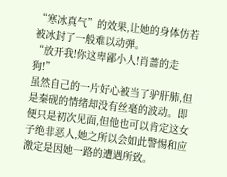“寒冰真气”的效果,让她的身体仿若被冰封了一般难以动弹。
“放开我!你这卑鄙小人!肖蔷的走狗!”
虽然自己的一片好心被当了驴肝肺,但是秦砚的情绪却没有丝毫的波动。即便只是初次见面,但他也可以肯定这女子绝非恶人,她之所以会如此警惕和应激定是因她一路的遭遇所致。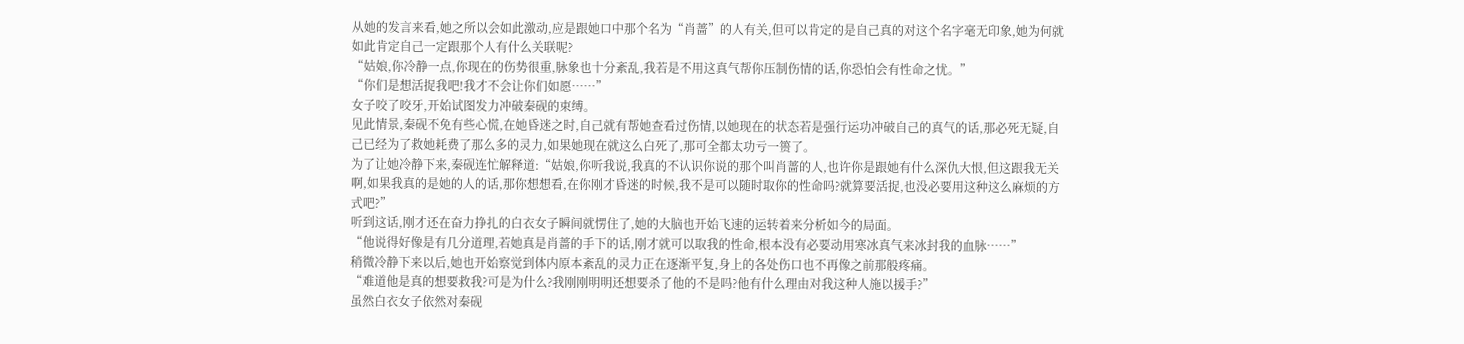从她的发言来看,她之所以会如此激动,应是跟她口中那个名为“肖蔷”的人有关,但可以肯定的是自己真的对这个名字毫无印象,她为何就如此肯定自己一定跟那个人有什么关联呢?
“姑娘,你冷静一点,你现在的伤势很重,脉象也十分紊乱,我若是不用这真气帮你压制伤情的话,你恐怕会有性命之忧。”
“你们是想活捉我吧!我才不会让你们如愿……”
女子咬了咬牙,开始试图发力冲破秦砚的束缚。
见此情景,秦砚不免有些心慌,在她昏迷之时,自己就有帮她查看过伤情,以她现在的状态若是强行运功冲破自己的真气的话,那必死无疑,自己已经为了救她耗费了那么多的灵力,如果她现在就这么白死了,那可全都太功亏一篑了。
为了让她冷静下来,秦砚连忙解释道:“姑娘,你听我说,我真的不认识你说的那个叫肖蔷的人,也许你是跟她有什么深仇大恨,但这跟我无关啊,如果我真的是她的人的话,那你想想看,在你刚才昏迷的时候,我不是可以随时取你的性命吗?就算要活捉,也没必要用这种这么麻烦的方式吧?”
听到这话,刚才还在奋力挣扎的白衣女子瞬间就愣住了,她的大脑也开始飞速的运转着来分析如今的局面。
“他说得好像是有几分道理,若她真是肖蔷的手下的话,刚才就可以取我的性命,根本没有必要动用寒冰真气来冰封我的血脉……”
稍微冷静下来以后,她也开始察觉到体内原本紊乱的灵力正在逐渐平复,身上的各处伤口也不再像之前那般疼痛。
“难道他是真的想要救我?可是为什么?我刚刚明明还想要杀了他的不是吗?他有什么理由对我这种人施以援手?”
虽然白衣女子依然对秦砚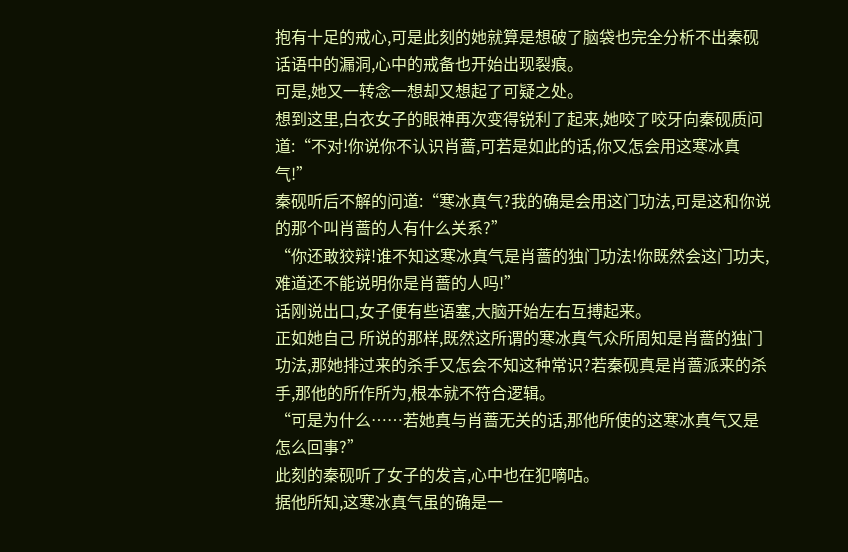抱有十足的戒心,可是此刻的她就算是想破了脑袋也完全分析不出秦砚话语中的漏洞,心中的戒备也开始出现裂痕。
可是,她又一转念一想却又想起了可疑之处。
想到这里,白衣女子的眼神再次变得锐利了起来,她咬了咬牙向秦砚质问道:“不对!你说你不认识肖蔷,可若是如此的话,你又怎会用这寒冰真气!”
秦砚听后不解的问道:“寒冰真气?我的确是会用这门功法,可是这和你说的那个叫肖蔷的人有什么关系?”
“你还敢狡辩!谁不知这寒冰真气是肖蔷的独门功法!你既然会这门功夫,难道还不能说明你是肖蔷的人吗!”
话刚说出口,女子便有些语塞,大脑开始左右互搏起来。
正如她自己 所说的那样,既然这所谓的寒冰真气众所周知是肖蔷的独门功法,那她排过来的杀手又怎会不知这种常识?若秦砚真是肖蔷派来的杀手,那他的所作所为,根本就不符合逻辑。
“可是为什么……若她真与肖蔷无关的话,那他所使的这寒冰真气又是怎么回事?”
此刻的秦砚听了女子的发言,心中也在犯嘀咕。
据他所知,这寒冰真气虽的确是一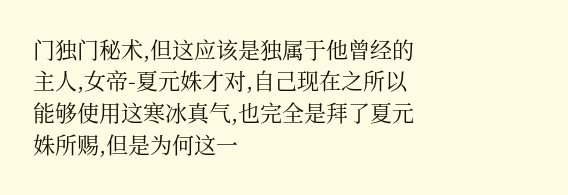门独门秘术,但这应该是独属于他曾经的主人,女帝-夏元姝才对,自己现在之所以能够使用这寒冰真气,也完全是拜了夏元姝所赐,但是为何这一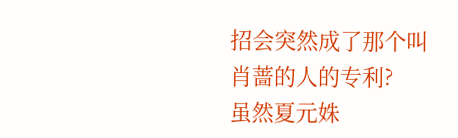招会突然成了那个叫肖蔷的人的专利?
虽然夏元姝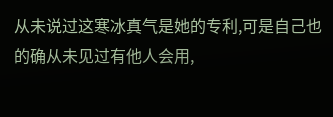从未说过这寒冰真气是她的专利,可是自己也的确从未见过有他人会用,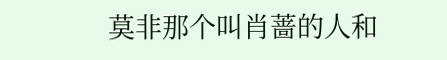莫非那个叫肖蔷的人和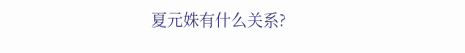夏元姝有什么关系?